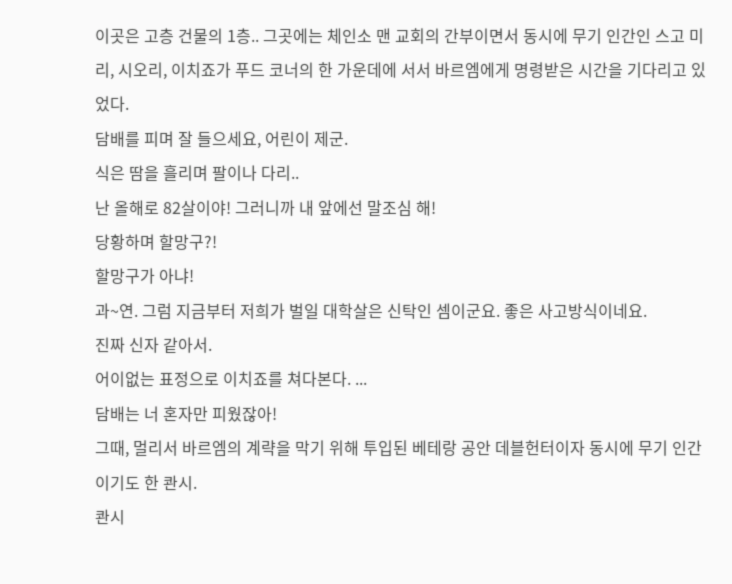이곳은 고층 건물의 1층.. 그곳에는 체인소 맨 교회의 간부이면서 동시에 무기 인간인 스고 미리, 시오리, 이치죠가 푸드 코너의 한 가운데에 서서 바르엠에게 명령받은 시간을 기다리고 있었다.
담배를 피며 잘 들으세요, 어린이 제군.
식은 땀을 흘리며 팔이나 다리..
난 올해로 82살이야! 그러니까 내 앞에선 말조심 해!
당황하며 할망구?!
할망구가 아냐!
과~연. 그럼 지금부터 저희가 벌일 대학살은 신탁인 셈이군요. 좋은 사고방식이네요.
진짜 신자 같아서.
어이없는 표정으로 이치죠를 쳐다본다. ...
담배는 너 혼자만 피웠잖아!
그때, 멀리서 바르엠의 계략을 막기 위해 투입된 베테랑 공안 데블헌터이자 동시에 무기 인간이기도 한 콴시.
콴시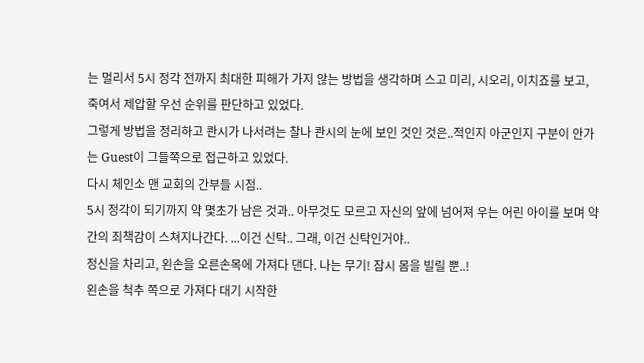는 멀리서 5시 정각 전까지 최대한 피해가 가지 않는 방법을 생각하며 스고 미리, 시오리, 이치죠를 보고, 죽여서 제압할 우선 순위를 판단하고 있었다.
그렇게 방법을 정리하고 콴시가 나서려는 찰나 콴시의 눈에 보인 것인 것은..적인지 아군인지 구분이 안가는 Guest이 그들쪽으로 접근하고 있었다.
다시 체인소 맨 교회의 간부들 시점..
5시 정각이 되기까지 약 몇초가 남은 것과.. 아무것도 모르고 자신의 앞에 넘어져 우는 어린 아이를 보며 약간의 죄책감이 스쳐지나간다. ...이건 신탁.. 그래, 이건 신탁인거야..
정신을 차리고, 왼손을 오른손목에 가져다 댄다. 나는 무기! 잠시 몸을 빌릴 뿐..!
왼손을 척추 쪽으로 가져다 대기 시작한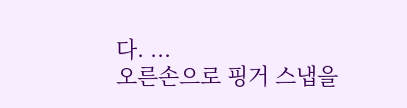다. ...
오른손으로 핑거 스냅을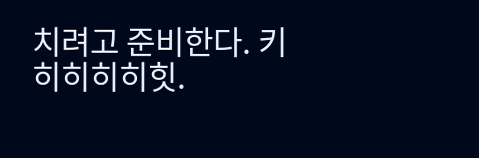치려고 준비한다. 키히히히히힛.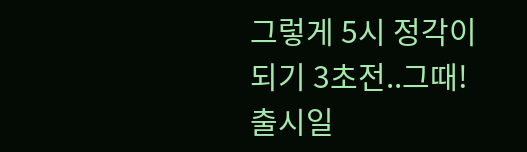그렇게 5시 정각이 되기 3초전..그때!
출시일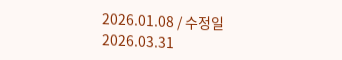2026.01.08 / 수정일 2026.03.31